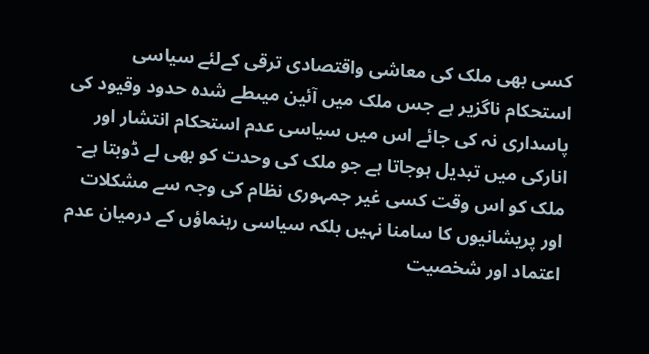کسی بھی ملک کی معاشی واقتصادی ترقی کےلئے سیاسی استحکام ناگزیر ہے جس ملک میں آئین میںطے شدہ حدود وقیود کی پاسداری نہ کی جائے اس میں سیاسی عدم استحکام انتشار اور انارکی میں تبدیل ہوجاتا ہے جو ملک کی وحدت کو بھی لے ڈوبتا ہے- ملک کو اس وقت کسی غیر جمہوری نظام کی وجہ سے مشکلات اور پریشانیوں کا سامنا نہیں بلکہ سیاسی رہنماؤں کے درمیان عدم اعتماد اور شخصیت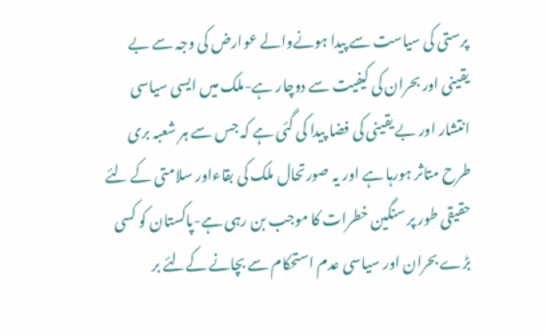پرستی کی سیاست سے پیدا ہونےوالے عوارض کی وجہ سے بے یقینی اور بحران کی کیفیت سے دوچار ہے-ملک میں ایسی سیاسی انتشار اور بے یقینی کی فضا پیدا کی گئی ہے کہ جس سے ہر شعبہ بری طرح متاثر ہورہا ہے اور یہ صورتحال ملک کی بقاءاور سلامتی کے لئے حقیقی طور پر سنگین خطرات کا موجب بن رہی ہے-پاکستان کو کسی بڑے بحران اور سیاسی عدم استحکام سے بچانے کےلئے بر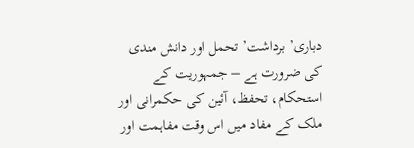دباری’ برداشت’ تحمل اور دانش مندی کی ضرورت ہے – جمہوریت کے استحکام، تحفظ، آئین کی حکمرانی اور ملک کے مفاد میں اس وقت مفاہمت اور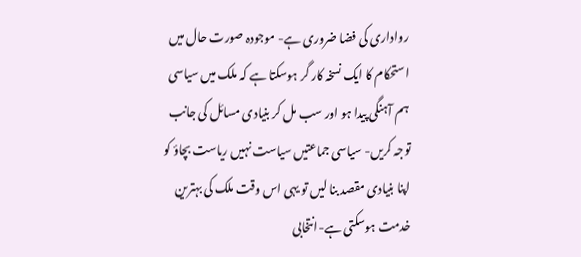رواداری کی فضا ضروری ہے- موجودہ صورت حال میں استحکام کا ایک نسخہ کار گر ہوسکتا ہے کہ ملک میں سیاسی ہم آہنگی پیدا ہو اور سب مل کر بنیادی مسائل کی جانب توجہ کریں- سیاسی جماعتیں سیاست نہیں ریاست بچاؤ کو اپنا بنیادی مقصد بنا لیں تو یہی اس وقت ملک کی بہترین خدمت ہوسکتی ہے-انتخابی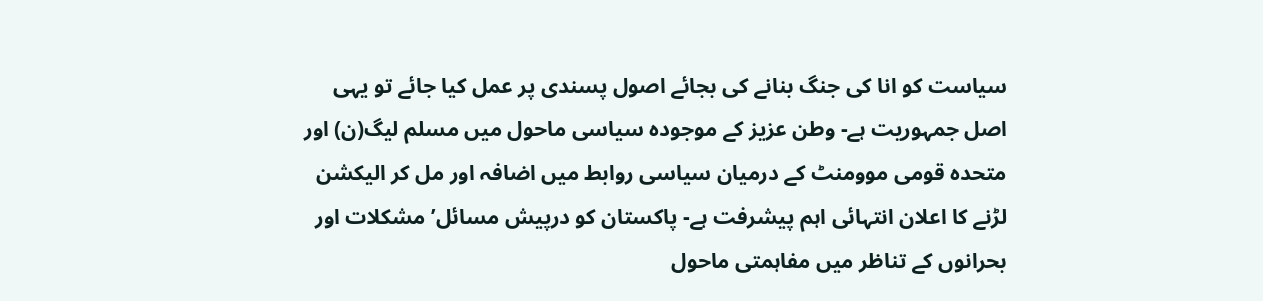سیاست کو انا کی جنگ بنانے کی بجائے اصول پسندی پر عمل کیا جائے تو یہی اصل جمہوریت ہے- وطن عزیز کے موجودہ سیاسی ماحول میں مسلم لیگ(ن) اور متحدہ قومی موومنٹ کے درمیان سیاسی روابط میں اضافہ اور مل کر الیکشن لڑنے کا اعلان انتہائی اہم پیشرفت ہے- پاکستان کو درپیش مسائل’ مشکلات اور بحرانوں کے تناظر میں مفاہمتی ماحول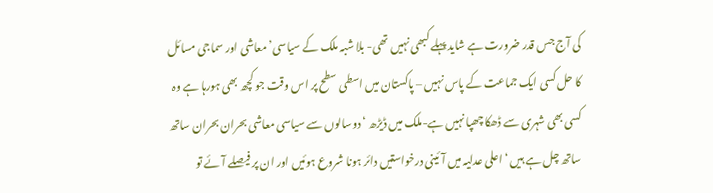کی آج جس قدر ضرورت ہے شاید پہلے کبھی نہیں تھی- بلا شبہ ملک کے سیاسی’ معاشی اور سماجی مسائل کا حل کسی ایک جماعت کے پاس نہیں – پاکستان میں اسطی سطح پر اس وقت جو کچھ بھی ہورہا ہے وہ کسی بھی شہری سے ڈھکا چھپا نہیں ہے-ملک میں ڈیڑھ ‘ دوسالوں سے سیاسی معاشی بحران بحران ساتھ ساتھ چل ہے ہیں ‘اعلی عدلیہ میں آئینی درخواستیں دائر ہونا شروع ہوئیں اور ان پر فیصلے آئے تو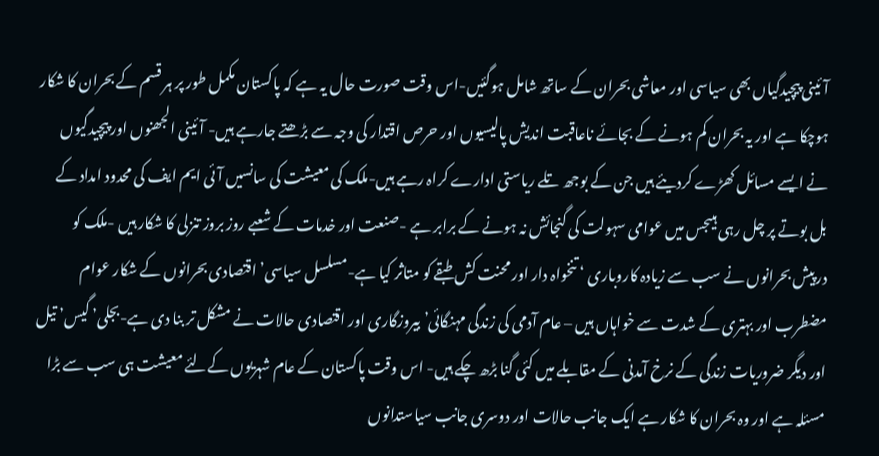آئینی پیچیدگیاں بھی سیاسی اور معاشی بحران کے ساتھ شامل ہوگئیں-اس وقت صورت حال یہ ہے کہ پاکستان مکمل طور پر ہر قسم کے بحران کا شکار ہوچکا ہے اور یہ بحران کم ہونے کے بجائے ناعاقبت اندیش پالیسیوں اور حرص اقتدار کی وجہ سے بڑھتے جارہے ہیں- آئینی الجھنوں اور پیچیدگیوں نے ایسے مسائل کھڑے کردیئے ہیں جن کے بوجھ تلے ریاستی ادارے کراہ رہے ہیں-ملک کی معیشت کی سانسیں آئی ایم ایف کی محدود امداد کے بل بوتے پر چل رہی ہیںجس میں عوامی سہولت کی گنجائش نہ ہونے کے برابر ہے -صنعت اور خدمات کے شعبے روز بروز تنزلی کا شکار ہیں -ملک کو درپیش بحرانوں نے سب سے زیادہ کاروباری ‘ تنخواہ دار اور محنت کش طبقے کو متاثر کیا ہے-مسلسل سیاسی’ اقتصادی بحرانوں کے شکار عوام مضطرب اور بہتری کے شدت سے خواہاں ہیں – عام آدمی کی زندگی مہنگائی’ بیروزگاری اور اقتصادی حالات نے مشکل تر بنا دی ہے-بجلی’ گیس’ تیل اور دیگر ضروریات زندگی کے نرخ آمدنی کے مقابلے میں کئی گنا بڑھ چکے ہیں- اس وقت پاکستان کے عام شہریوں کےلئے معیشت ہی سب سے بڑا مسئلہ ہے اور وہ بحران کا شکار ہے ایک جانب حالات اور دوسری جانب سیاستدانوں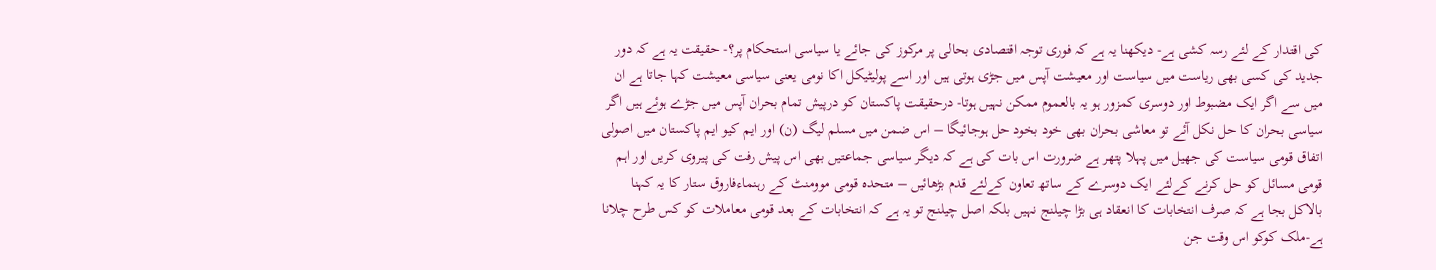کی اقتدار کے لئے رسہ کشی ہے- دیکھنا یہ ہے کہ فوری توجہ اقتصادی بحالی پر مرکوز کی جائے یا سیاسی استحکام پر؟- حقیقت یہ ہے کہ دور جدید کی کسی بھی ریاست میں سیاست اور معیشت آپس میں جڑی ہوتی ہیں اور اسے پولیٹیکل اکا نومی یعنی سیاسی معیشت کہا جاتا ہے ان میں سے اگر ایک مضبوط اور دوسری کمزور ہو یہ بالعموم ممکن نہیں ہوتا- درحقیقت پاکستان کو درپیش تمام بحران آپس میں جڑے ہوئے ہیں اگر سیاسی بحران کا حل نکل آئے تو معاشی بحران بھی خود بخود حل ہوجائیگا – اس ضمن میں مسلم لیگ (ن) اور ایم کیو ایم پاکستان میں اصولی اتفاق قومی سیاست کی جھیل میں پہلا پتھر ہے ضرورت اس بات کی ہے کہ دیگر سیاسی جماعتیں بھی اس پیش رفت کی پیروی کریں اور اہم قومی مسائل کو حل کرنے کےلئے ایک دوسرے کے ساتھ تعاون کےلئے قدم بڑھائیں – متحدہ قومی موومنٹ کے رہنماءفاروق ستار کا یہ کہنا بالاکل بجا ہے کہ صرف انتخابات کا انعقاد ہی بڑا چیلنج نہیں بلکہ اصل چیلنج تو یہ ہے کہ انتخابات کے بعد قومی معاملات کو کس طرح چلانا ہے-ملک کوکو اس وقت جن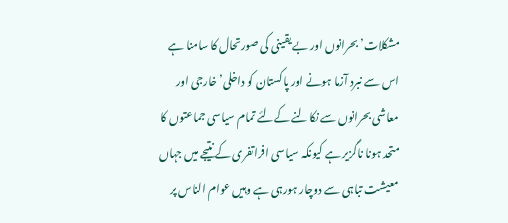مشکلات’ بحرانوں اور بے یقینی کی صورتحال کا سامنا ہے اس سے نبرد آزما ہونے اور پاکستان کو داخلی’ خارجی اور معاشی بحرانوں سے نکالنے کےلئے تمام سیاسی جماعتوں کا متحد ہونا ناگزیر ہے کیونکہ سیاسی افراتفری کے نتیجے میں جہاں معیشت تباہی سے دوچار ہورہی ہے وہیں عوام الناس پر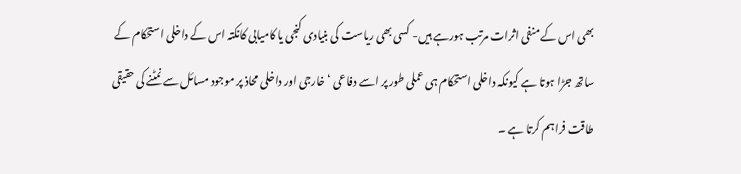بھی اس کے منفی اثرات مرتب ہورہے ہیں- کسی بھی ریاست کی بنیادی کنجی یا کامیابی کانکتہ اس کے داخلی استحکام کے ساتھ جڑا ہوتا ہے کیونکہ داخلی استحکام ہی عملی طور پر اسے دفاعی ‘ خارجی اور داخلی محاذ پر موجود مسائل سے نمٹنے کی حقیقی طاقت فراہم کرتا ہے ۔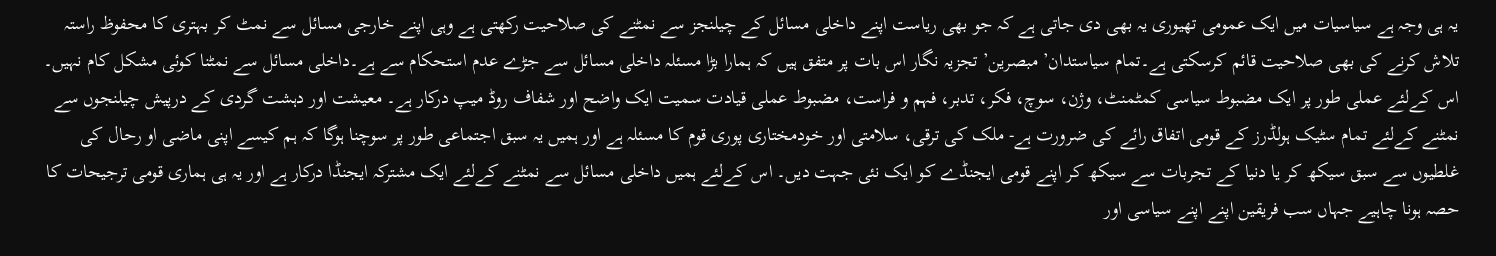یہ ہی وجہ ہے سیاسیات میں ایک عمومی تھیوری یہ بھی دی جاتی ہے کہ جو بھی ریاست اپنے داخلی مسائل کے چیلنجز سے نمٹنے کی صلاحیت رکھتی ہے وہی اپنے خارجی مسائل سے نمٹ کر بہتری کا محفوظ راستہ تلاش کرنے کی بھی صلاحیت قائم کرسکتی ہے۔تمام سیاستدان’ مبصرین’ تجزیہ نگار اس بات پر متفق ہیں کہ ہمارا بڑا مسئلہ داخلی مسائل سے جڑے عدم استحکام سے ہے۔داخلی مسائل سے نمٹنا کوئی مشکل کام نہیں۔ اس کےلئے عملی طور پر ایک مضبوط سیاسی کمٹمنٹ، وژن، سوچ، فکر، تدبر، فہم و فراست، مضبوط عملی قیادت سمیت ایک واضح اور شفاف روڈ میپ درکار ہے۔ معیشت اور دہشت گردی کے درپیش چیلنجوں سے نمٹنے کےلئے تمام سٹیک ہولڈرز کے قومی اتفاق رائے کی ضرورت ہے- ملک کی ترقی، سلامتی اور خودمختاری پوری قوم کا مسئلہ ہے اور ہمیں یہ سبق اجتماعی طور پر سوچنا ہوگا کہ ہم کیسے اپنی ماضی او رحال کی غلطیوں سے سبق سیکھ کر یا دنیا کے تجربات سے سیکھ کر اپنے قومی ایجنڈے کو ایک نئی جہت دیں۔ اس کےلئے ہمیں داخلی مسائل سے نمٹنے کےلئے ایک مشترکہ ایجنڈا درکار ہے اور یہ ہی ہماری قومی ترجیحات کا حصہ ہونا چاہیے جہاں سب فریقین اپنے اپنے سیاسی اور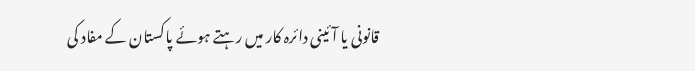قانونی یا آئینی دائرہ کار میں رہتے ہوئے پاکستان کے مفاد کی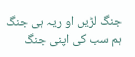جنگ لڑیں او ریہ ہی جنگ ہم سب کی اپنی جنگ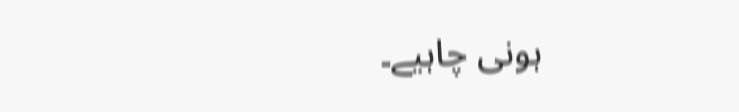ہونی چاہیے۔